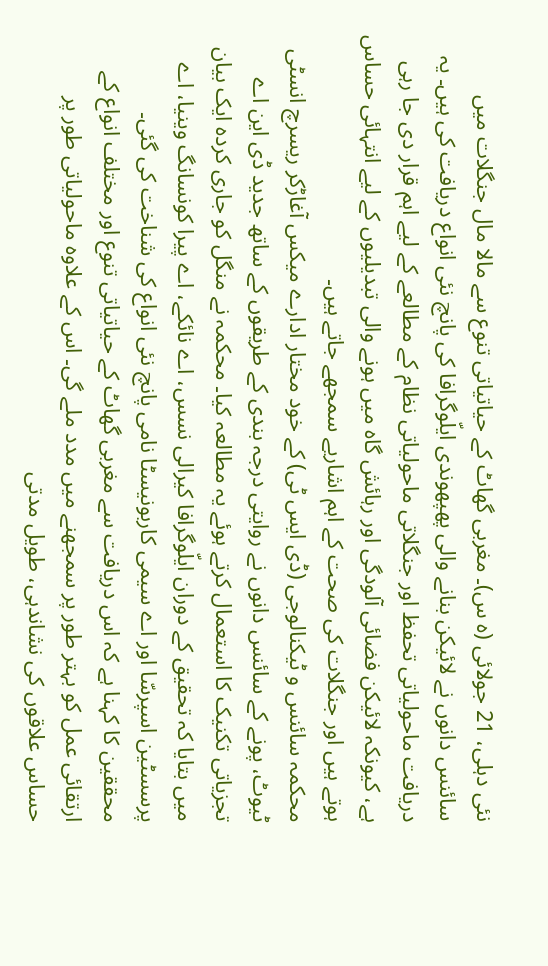نئی دہلی، 21 جولائی (ہ س)۔ مغربی گھاٹ کے حیاتیاتی تنوع سے مالا مال جنگلات میں سائنس دانوں نے لائیکن بنانے والی پھپھوندی ایلّوگرافا کی پانچ نئی انواع دریافت کی ہیں۔ یہ دریافت ماحولیاتی تحفظ اور جنگلاتی ماحولیاتی نظام کے مطالعے کے لیے اہم قرار دی جا رہی ہے، کیونکہ لائیکن فضائی آلودگی اور رہائش گاہ میں ہونے والی تبدیلیوں کے لیے انتہائی حساس ہوتے ہیں اور جنگلات کی صحت کے اہم اشاریے سمجھے جاتے ہیں۔
محکمہ سائنس و ٹیکنالوجی (ڈی ایس ٹی) کے خود مختار ادارے میکس آغاڑکر ریسرچ انسٹی ٹیوٹ، پونے کے سائنس دانوں نے روایتی درجہ بندی کے طریقوں کے ساتھ جدید ڈی این اے تجزیاتی تکنیک کا استعمال کرتے ہوئے یہ مطالعہ کیا۔ محکمہ نے منگل کو جاری کردہ ایک بیان میں بتایا کہ تحقیق کے دوران ایلّوگرافا کیرالی نسس، اے نائکے، اے پیرا کونسانگ وینیا، اے پرسسٹین اسپرسّا اور اے سیمی کاربونیسٹا نامی پانچ نئی انواع کی شناخت کی گئی۔
محققین کا کہنا ہے کہ اس دریافت سے مغربی گھاٹ کے حیاتیاتی تنوع اور مختلف انواع کے ارتقائی عمل کو بہتر طور پر سمجھنے میں مدد ملے گی۔ اس کے علاوہ ماحولیاتی طور پر حساس علاقوں کی نشاندہی، طویل مدتی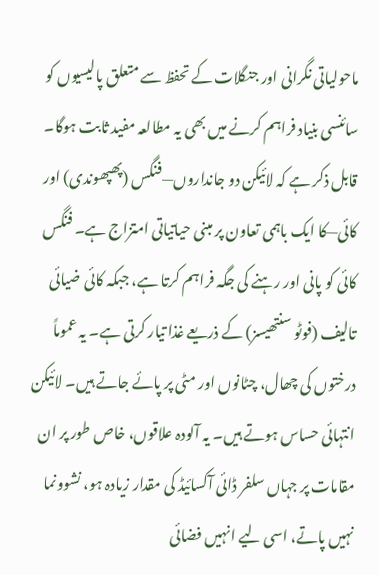ماحولیاتی نگرانی اور جنگلات کے تحفظ سے متعلق پالیسیوں کو سائنسی بنیاد فراہم کرنے میں بھی یہ مطالعہ مفید ثابت ہوگا۔
قابل ذکر ہے کہ لائیکن دو جانداروں—فنگس (پھپھوندی) اور کائی—کا ایک باہمی تعاون پر مبنی حیاتیاتی امتزاج ہے۔ فنگس کائی کو پانی اور رہنے کی جگہ فراہم کرتا ہے، جبکہ کائی ضیائی تالیف (فوٹو سنتھیسز) کے ذریعے غذا تیار کرتی ہے۔ یہ عموماً درختوں کی چھال، چٹانوں اور مٹی پر پائے جاتے ہیں۔ لائیکن انتہائی حساس ہوتے ہیں۔ یہ آلودہ علاقوں، خاص طور پر ان مقامات پر جہاں سلفر ڈائی آکسائیڈ کی مقدار زیادہ ہو، نشوونما نہیں پاتے، اسی لیے انہیں فضائی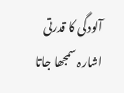آلودگی کا قدرتی اشارہ سمجھا جاتا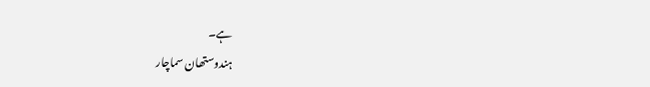ہے۔
ہندوستھان سماچار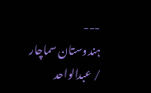---
ہندوستان سماچار / عبدالواحد